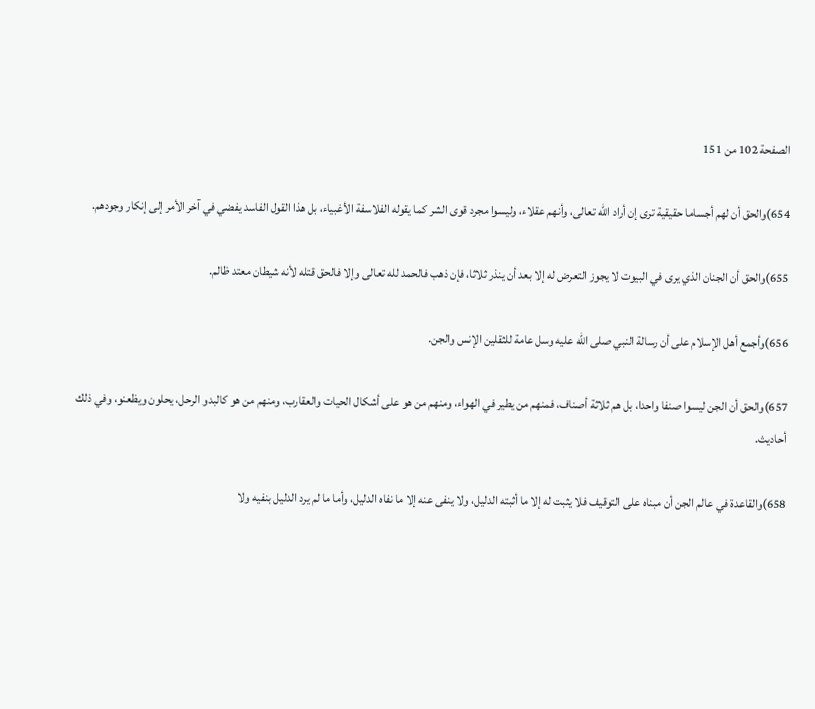الصفحة 102 من 151

654)والحق أن لهم أجساما حقيقية ترى إن أراد الله تعالى، وأنهم عقلاء، وليسوا مجرد قوى الشر كما يقوله الفلاسفة الأغبياء، بل هذا القول الفاسد يفضي في آخر الأمر إلى إنكار وجودهم.

655)والحق أن الجنان الذي يرى في البيوت لا يجوز التعرض له إلا بعد أن ينذر ثلاثا، فإن ذهب فالحمد لله تعالى وإلا فالحق قتله لأنه شيطان معتد ظالم.

656)وأجمع أهل الإسلام على أن رسالة النبي صلى الله عليه وسل عامة للثقلين الإنس والجن.

657)والحق أن الجن ليسوا صنفا واحدا، بل هم ثلاثة أصناف، فمنهم من يطير في الهواء، ومنهم من هو على أشكال الحيات والعقارب، ومنهم من هو كالبدو الرحل، يحلون ويظعنو، وفي ذلك أحاديث.

658)والقاعدة في عالم الجن أن مبناه على التوقيف فلا يثبت له إلا ما أثبته الدليل، ولا ينفى عنه إلا ما نفاه الدليل، وأما ما لم يرد الدليل بنفيه ولا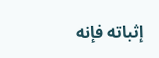إثباته فإنه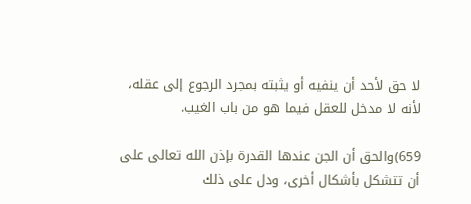لا حق لأحد أن ينفيه أو يثبته بمجرد الرجوع إلى عقله، لأنه لا مدخل للعقل فيما هو من باب الغيب.

659)والحق أن الجن عندها القدرة بإذن الله تعالى على أن تتشكل بأشكال أخرى، ودل على ذلك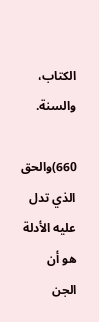الكتاب، والسنة.

660)والحق الذي تدل عليه الأدلة هو أن الجن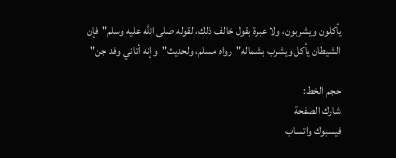يأكلون ويشربون، ولا عبرة بقول خالف ذلك، لقوله صلى الله عليه وسلم"فإن الشيطان يأكل ويشرب بشماله"رواه مسلم، ولحديث"وإنه أتاني وفد جن"

حجم الخط:
شارك الصفحة
فيسبوك واتساب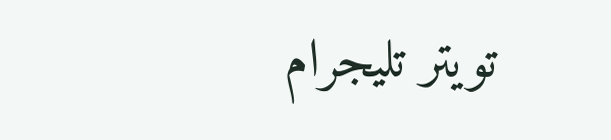تويتر تليجرام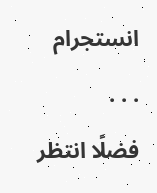انستجرام
. . .
فضلًا انتظر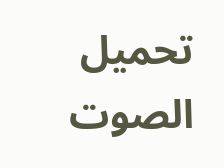تحميل الصوت